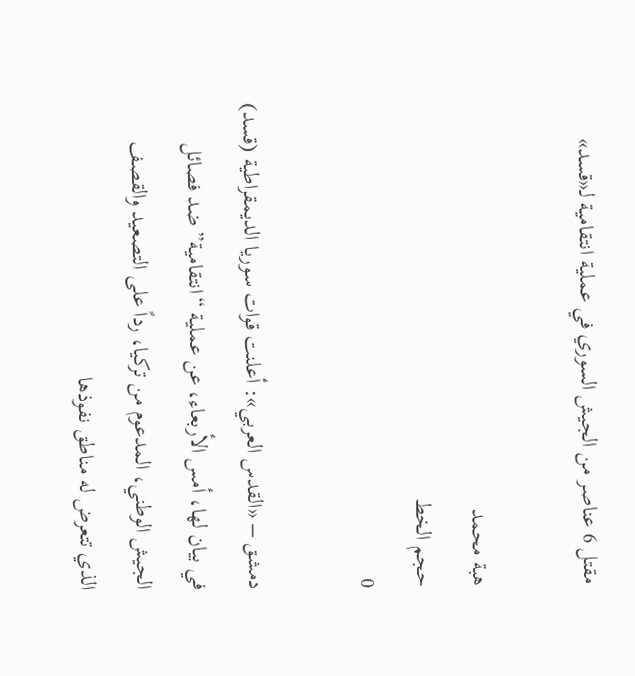مقتل 6 عناصر من الجيش السوري في عملية انتقامية لـ«قسد»

هبة محمد
حجم الخط
0

دمشق – «القدس العربي»: أعلنت قوات سوريا الديمقراطية (قسد) في بيان لها، أمس الأربعاء، عن عملية “انتقامية” ضد فصائل الجيش الوطني، المدعوم من تركيا، رداً على التصعيد والقصف الذي تتعرض له مناطق نفوذها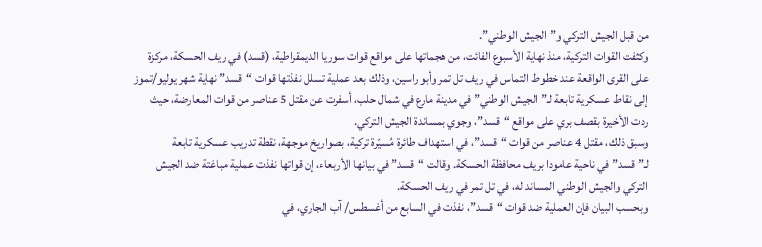من قبل الجيش التركي و”الجيش الوطني”.
وكثفت القوات التركية، منذ نهاية الأسبوع الفائت، من هجماتها على مواقع قوات سوريا الديمقراطية، (قسد) في ريف الحسكة، مركزة على القرى الواقعة عند خطوط التماس في ريف تل تمر وأبو راسين، وذلك بعد عملية تسلل نفذتها قوات “قسد” نهاية شهر يوليو/تموز إلى نقاط عسكرية تابعة لـ”الجيش الوطني” في مدينة مارع في شمال حلب، أسفرت عن مقتل 5 عناصر من قوات المعارضة، حيث ردت الأخيرة بقصف بري على مواقع “قسد”، وجوي بمساندة الجيش التركي.
وسبق ذلك، مقتل 4 عناصر من قوات “قسد”، في استهداف طائرة مُسيّرة تركية، بصواريخ موجهة، نقطة تدريب عسكرية تابعة لـ”قسد” في ناحية عامودا بريف محافظة الحسكة. وقالت “قسد” في بيانها الأربعاء، إن قواتها نفذت عملية مباغتة ضد الجيش التركي والجيش الوطني المساند له، في تل تمر في ريف الحسكة.
وبحسب البيان فإن العملية ضد قوات “قسد”، نفذت في السابع من أغسطس/ آب الجاري، في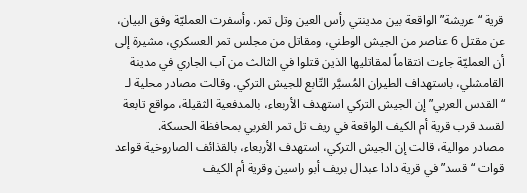قرية “عريشة” الواقعة بين مدينتي رأس العين وتل تمر. وأسفرت العمليّة وفق البيان، عن مقتل 6 عناصر من الجيش الوطني، ومقاتل من مجلس تمر العسكري، مشيرة إلى أن العمليّة جاءت انتقاماً لمقاتليها الذين قتلوا في الثالث من آب الجاري في مدينة القامشلي، باستهداف الطيران المُسيَّر التّابع للجيش التركي. وقالت مصادر محلية لـ “القدس العربي” إن الجيش التركي استهدف الأربعاء، بالمدفعية الثقيلة، مواقع تابعة لقسد قرب قرية أم الكيف الواقعة في ريف تل تمر الغربي بمحافظة الحسكة.
مصادر موالية، قالت إن الجيش التركي، استهدف الأربعاء، بالقذائف الصاروخية قواعد قوات “قسد” في قرية دادا عبدال بريف أبو راسين وقرية أم الكيف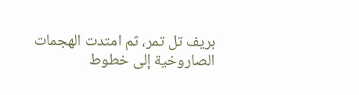بريف تل تمر، ثم امتدت الهجمات الصاروخية إلى خطوط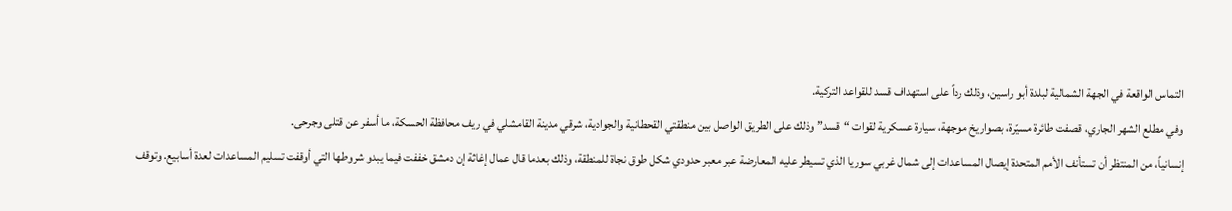التماس الواقعة في الجهة الشمالية لبلدة أبو راسين، وذلك رداً على استهداف قسد للقواعد التركية.
وفي مطلع الشهر الجاري، قصفت طائرة مسيّرة، بصواريخ موجهة، سيارة عسكرية لقوات “قسد” وذلك على الطريق الواصل بين منطقتي القحطانية والجوادية، شرقي مدينة القامشلي في ريف محافظة الحسكة، ما أسفر عن قتلى وجرحى.
إنسانياً، من المنتظر أن تستأنف الأمم المتحدة إيصال المساعدات إلى شمال غربي سوريا الذي تسيطر عليه المعارضة عبر معبر حدودي شكل طوق نجاة للمنطقة، وذلك بعدما قال عمال إغاثة إن دمشق خففت فيما يبدو شروطها التي أوقفت تسليم المساعدات لعدة أسابيع. وتوقف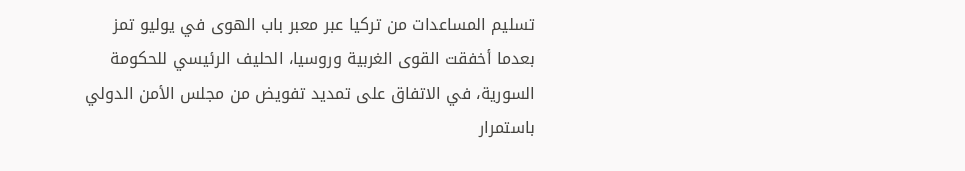تسليم المساعدات من تركيا عبر معبر باب الهوى في يوليو تمز بعدما أخفقت القوى الغربية وروسيا، الحليف الرئيسي للحكومة السورية، في الاتفاق على تمديد تفويض من مجلس الأمن الدولي باستمرار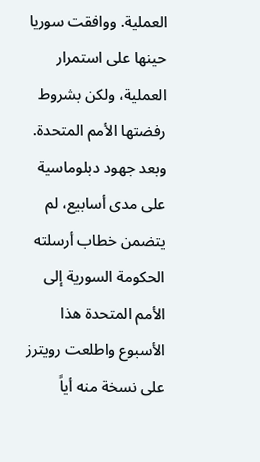العملية. ووافقت سوريا حينها على استمرار العملية، ولكن بشروط رفضتها الأمم المتحدة.
وبعد جهود دبلوماسية على مدى أسابيع، لم يتضمن خطاب أرسلته الحكومة السورية إلى الأمم المتحدة هذا الأسبوع واطلعت رويترز على نسخة منه أياً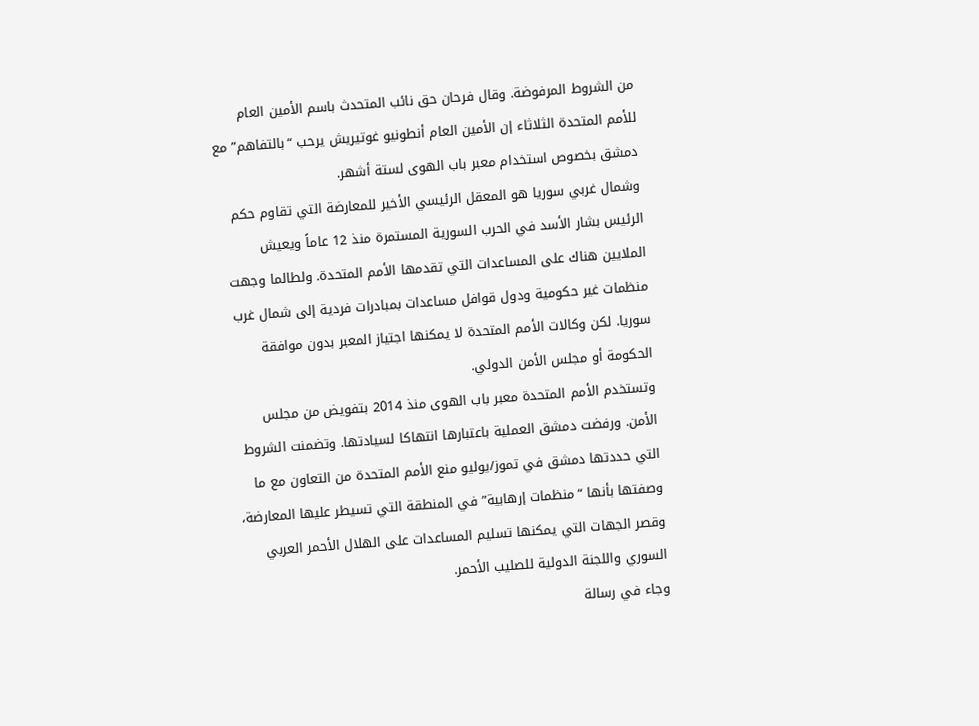من الشروط المرفوضة. وقال فرحان حق نائب المتحدث باسم الأمين العام للأمم المتحدة الثلاثاء إن الأمين العام أنطونيو غوتيريش يرحب “بالتفاهم” مع دمشق بخصوص استخدام معبر باب الهوى لستة أشهر.
وشمال غربي سوريا هو المعقل الرئيسي الأخير للمعارضة التي تقاوم حكم الرئيس بشار الأسد في الحرب السورية المستمرة منذ 12 عاماً ويعيش الملايين هناك على المساعدات التي تقدمها الأمم المتحدة. ولطالما وجهت منظمات غير حكومية ودول قوافل مساعدات بمبادرات فردية إلى شمال غرب سوريا. لكن وكالات الأمم المتحدة لا يمكنها اجتياز المعبر بدون موافقة الحكومة أو مجلس الأمن الدولي.
وتستخدم الأمم المتحدة معبر باب الهوى منذ 2014 بتفويض من مجلس الأمن. ورفضت دمشق العملية باعتبارها انتهاكا لسيادتها. وتضمنت الشروط التي حددتها دمشق في تموز/يوليو منع الأمم المتحدة من التعاون مع ما وصفتها بأنها “منظمات إرهابية” في المنطقة التي تسيطر عليها المعارضة، وقصر الجهات التي يمكنها تسليم المساعدات على الهلال الأحمر العربي السوري واللجنة الدولية للصليب الأحمر.
وجاء في رسالة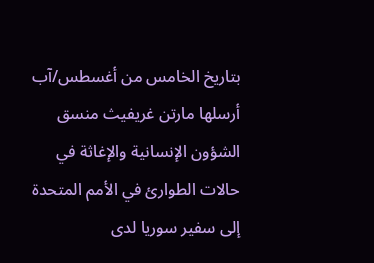بتاريخ الخامس من أغسطس/آب أرسلها مارتن غريفيث منسق الشؤون الإنسانية والإغاثة في حالات الطوارئ في الأمم المتحدة إلى سفير سوريا لدى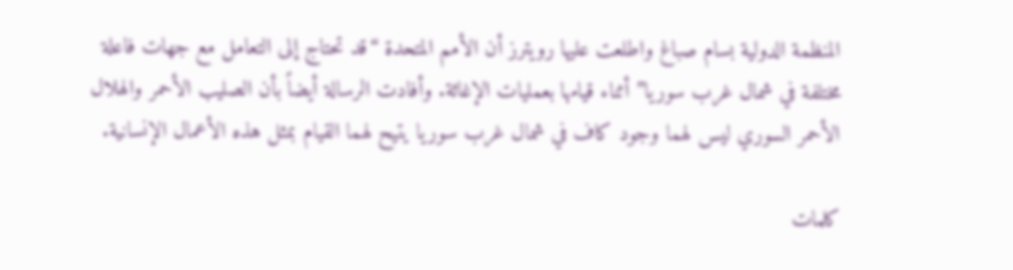المنظمة الدولية بسام صباغ واطلعت عليها رويترز أن الأمم المتحدة “قد تحتاج إلى التعامل مع جهات فاعلة مختلفة في شمال غرب سوريا” أثناء قيامها بعمليات الإغاثة. وأفادت الرسالة أيضاً بأن الصليب الأحمر والهلال الأحمر السوري ليس لهما وجود كاف في شمال غرب سوريا يتيح لهما القيام بمثل هذه الأعمال الإنسانية.

كلمات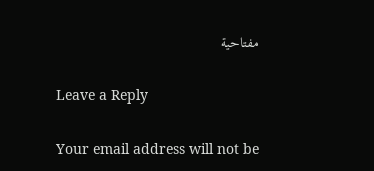مفتاحية

Leave a Reply

Your email address will not be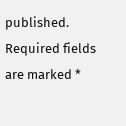published. Required fields are marked *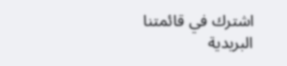اشترك في قائمتنا البريدية